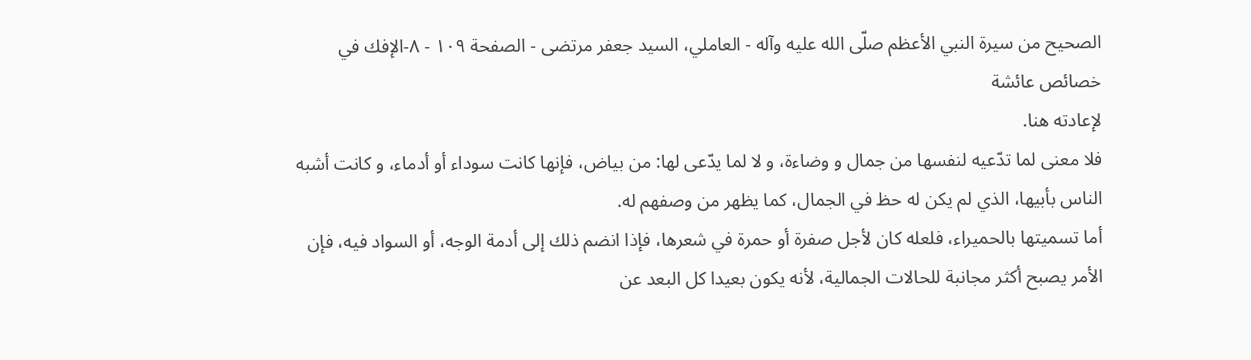الصحيح من سيرة النبي الأعظم صلّى الله عليه وآله - العاملي، السيد جعفر مرتضى - الصفحة ١٠٩ - ٨-الإفك في خصائص عائشة
لإعادته هنا.
فلا معنى لما تدّعيه لنفسها من جمال و وضاءة، و لا لما يدّعى لها: من بياض، فإنها كانت سوداء أو أدماء، و كانت أشبه الناس بأبيها، الذي لم يكن له حظ في الجمال، كما يظهر من وصفهم له.
أما تسميتها بالحميراء، فلعله كان لأجل صفرة أو حمرة في شعرها، فإذا انضم ذلك إلى أدمة الوجه، أو السواد فيه، فإن الأمر يصبح أكثر مجانبة للحالات الجمالية، لأنه يكون بعيدا كل البعد عن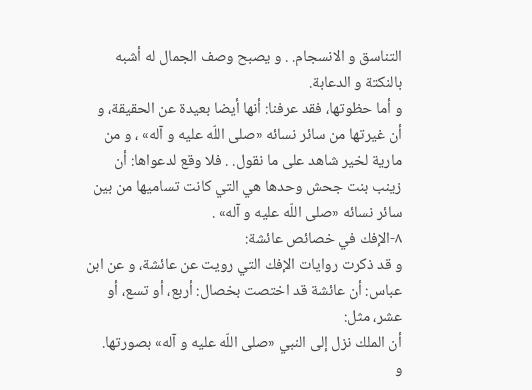التناسق و الانسجام. . و يصبح وصف الجمال له أشبه بالنكتة و الدعابة.
و أما حظوتها، فقد عرفنا: أنها أيضا بعيدة عن الحقيقة، و أن غيرتها من سائر نسائه «صلى اللّه عليه و آله» ، و من مارية لخير شاهد على ما نقول. . فلا وقع لدعواها: أن زينب بنت جحش وحدها هي التي كانت تساميها من بين سائر نسائه «صلى اللّه عليه و آله» .
٨-الإفك في خصائص عائشة:
و قد ذكرت روايات الإفك التي رويت عن عائشة، و عن ابن عباس: أن عائشة قد اختصت بخصال: أربع، أو تسع، أو عشر، مثل:
أن الملك نزل إلى النبي «صلى اللّه عليه و آله» بصورتها.
و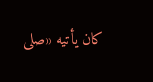كان يأتيه «صلى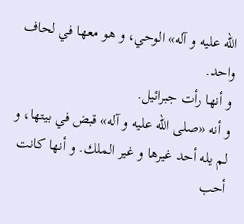اللّه عليه و آله» الوحي، و هو معها في لحاف واحد.
و أنها رأت جبرائيل.
و أنه «صلى اللّه عليه و آله» قبض في بيتها، و لم يله أحد غيرها و غير الملك. و أنها كانت أحب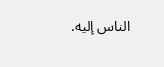الناس إليه.